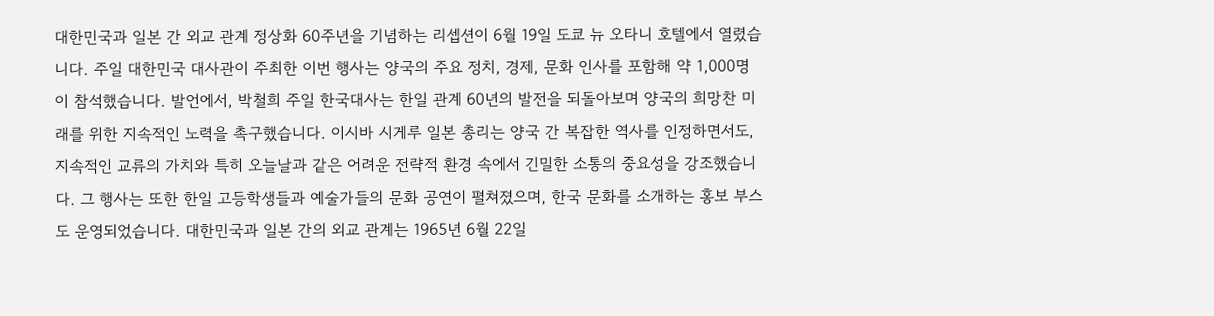대한민국과 일본 간 외교 관계 정상화 60주년을 기념하는 리셉션이 6월 19일 도쿄 뉴 오타니 호텔에서 열렸습니다. 주일 대한민국 대사관이 주최한 이번 행사는 양국의 주요 정치, 경제, 문화 인사를 포함해 약 1,000명이 참석했습니다. 발언에서, 박철희 주일 한국대사는 한일 관계 60년의 발전을 되돌아보며 양국의 희망찬 미래를 위한 지속적인 노력을 촉구했습니다. 이시바 시게루 일본 총리는 양국 간 복잡한 역사를 인정하면서도, 지속적인 교류의 가치와 특히 오늘날과 같은 어려운 전략적 환경 속에서 긴밀한 소통의 중요성을 강조했습니다. 그 행사는 또한 한일 고등학생들과 예술가들의 문화 공연이 펼쳐졌으며, 한국 문화를 소개하는 홍보 부스도 운영되었습니다. 대한민국과 일본 간의 외교 관계는 1965년 6월 22일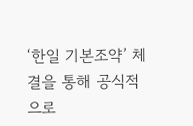‘한일 기본조약’ 체결을 통해 공식적으로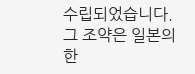수립되었습니다. 그 조약은 일본의 한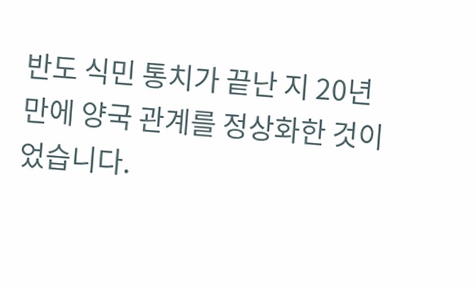반도 식민 통치가 끝난 지 20년 만에 양국 관계를 정상화한 것이었습니다.